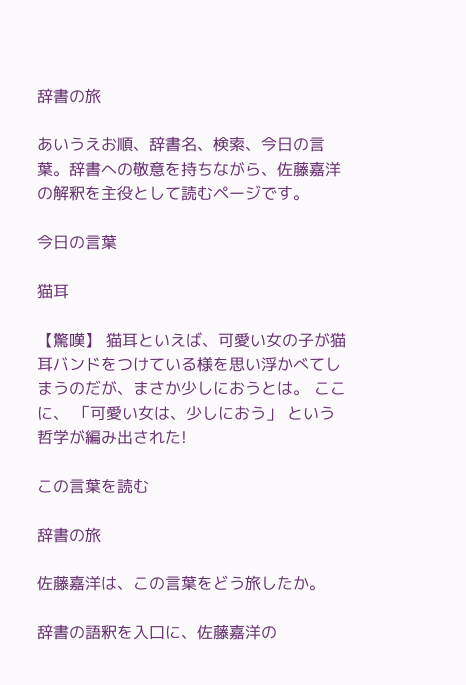辞書の旅

あいうえお順、辞書名、検索、今日の言葉。辞書への敬意を持ちながら、佐藤嘉洋の解釈を主役として読むページです。

今日の言葉

猫耳

【驚嘆】 猫耳といえば、可愛い女の子が猫耳バンドをつけている様を思い浮かべてしまうのだが、まさか少しにおうとは。 ここに、 「可愛い女は、少しにおう」 という哲学が編み出された!

この言葉を読む

辞書の旅

佐藤嘉洋は、この言葉をどう旅したか。

辞書の語釈を入口に、佐藤嘉洋の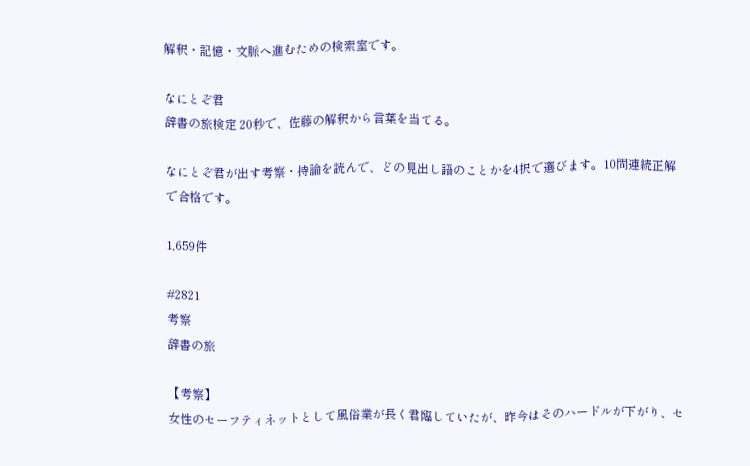解釈・記憶・文脈へ進むための検索室です。

なにとぞ君
辞書の旅検定 20秒で、佐藤の解釈から言葉を当てる。

なにとぞ君が出す考察・持論を読んで、どの見出し語のことかを4択で選びます。10問連続正解で合格です。

1,659件

#2821
考察
辞書の旅

【考察】
女性のセーフティネットとして風俗業が長く君臨していたが、昨今はそのハードルが下がり、セ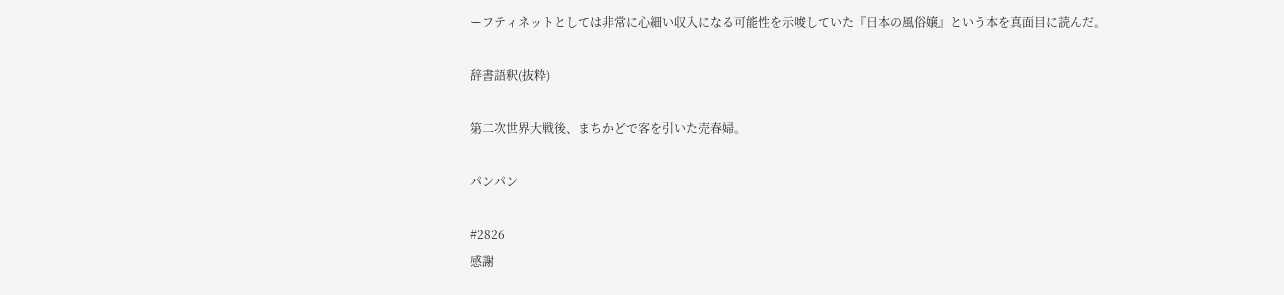ーフティネットとしては非常に心細い収入になる可能性を示唆していた『日本の風俗嬢』という本を真面目に読んだ。

辞書語釈(抜粋)

第二次世界大戦後、まちかどで客を引いた売春婦。

パンパン

#2826
感謝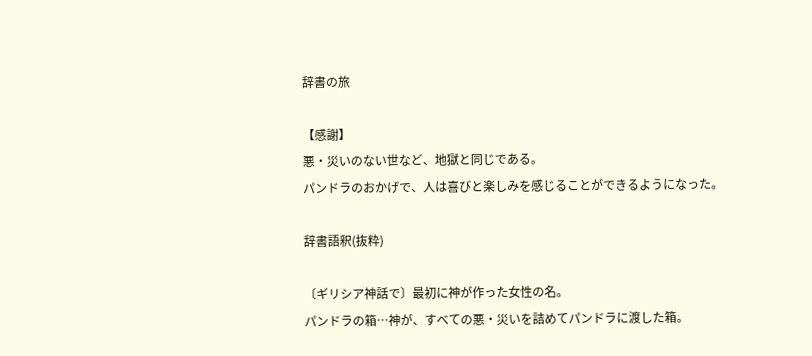辞書の旅

【感謝】
悪・災いのない世など、地獄と同じである。
パンドラのおかげで、人は喜びと楽しみを感じることができるようになった。

辞書語釈(抜粋)

〔ギリシア神話で〕最初に神が作った女性の名。
パンドラの箱…神が、すべての悪・災いを詰めてパンドラに渡した箱。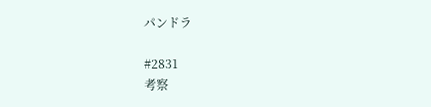パンドラ

#2831
考察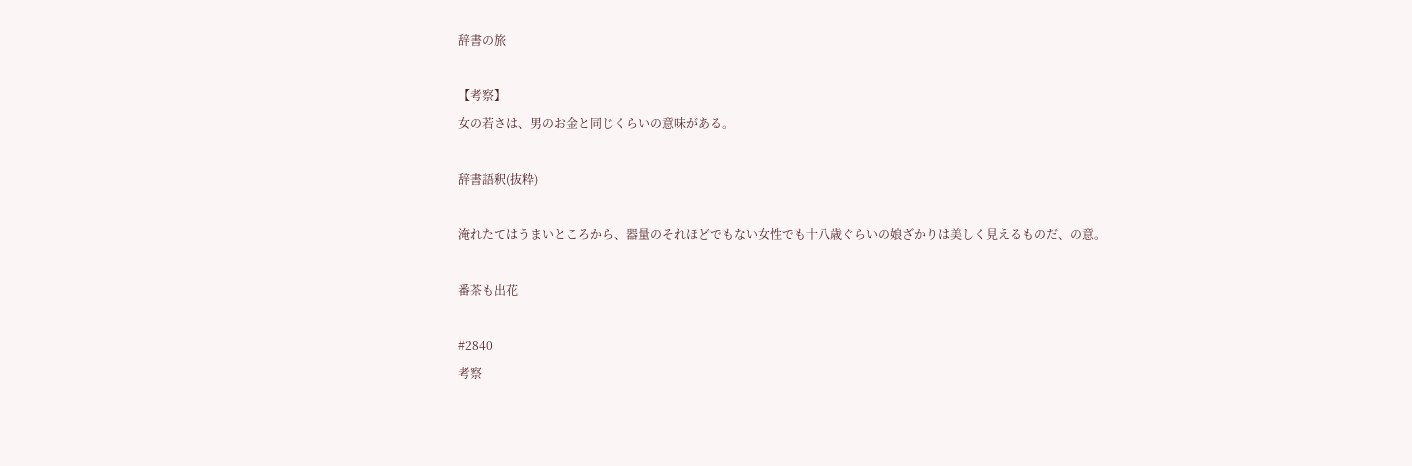辞書の旅

【考察】
女の若さは、男のお金と同じくらいの意味がある。

辞書語釈(抜粋)

淹れたてはうまいところから、器量のそれほどでもない女性でも十八歳ぐらいの娘ざかりは美しく見えるものだ、の意。

番茶も出花

#2840
考察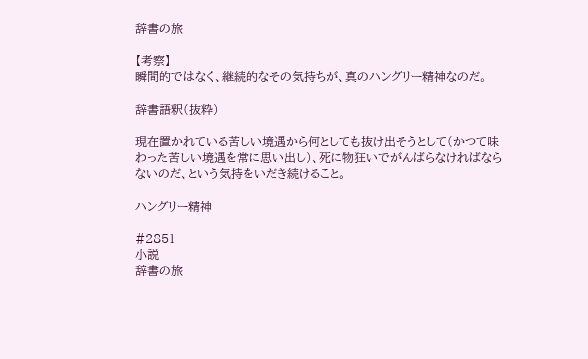辞書の旅

【考察】
瞬間的ではなく、継続的なその気持ちが、真のハングリー精神なのだ。

辞書語釈(抜粋)

現在置かれている苦しい境遇から何としても抜け出そうとして(かつて味わった苦しい境遇を常に思い出し)、死に物狂いでがんばらなければならないのだ、という気持をいだき続けること。

ハングリー精神

#2851
小説
辞書の旅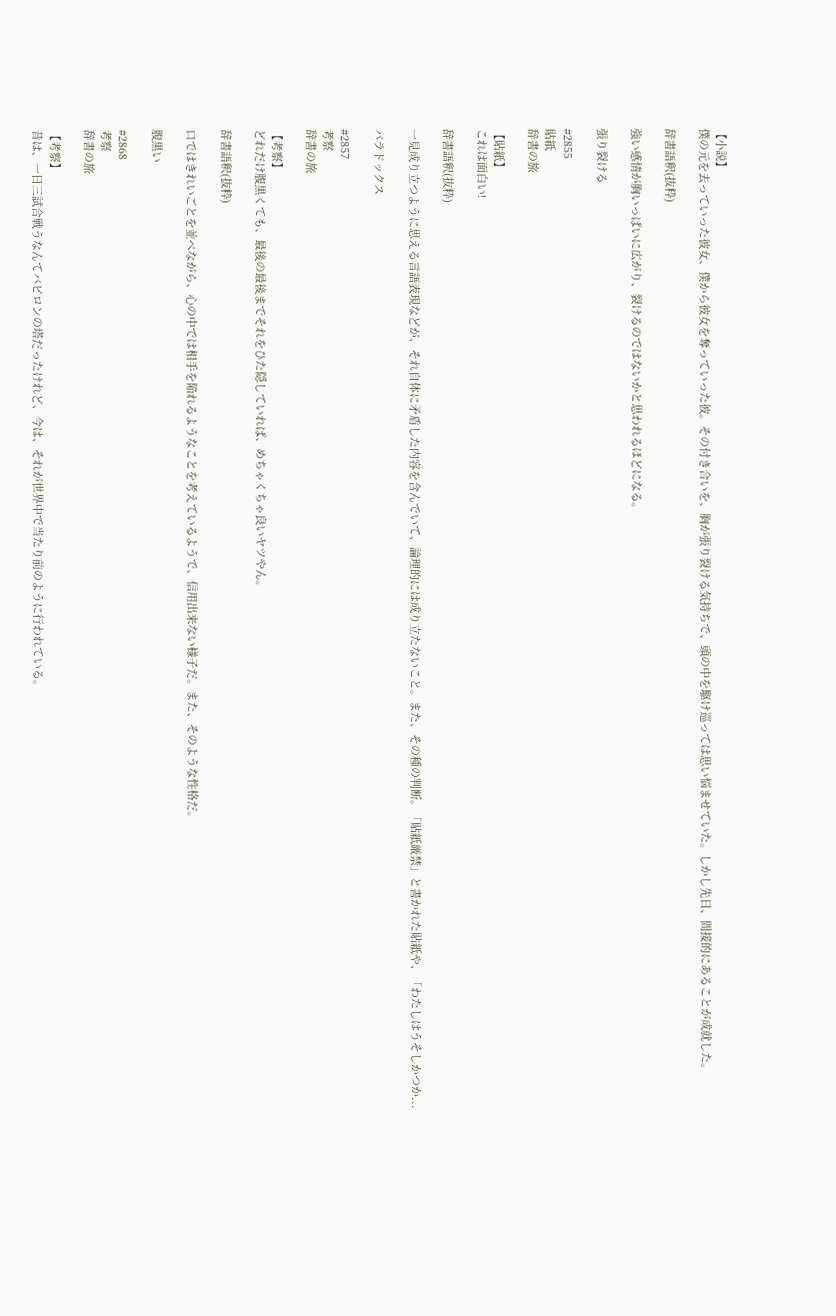【小説】
僕の元を去っていった彼女、僕から彼女を奪っていった彼。その付き合いを、胸が張り裂ける気持ちで、頭の中を駆け巡っては思い悩ませていた。しかし先日、間接的にあることが成就した。

辞書語釈(抜粋)

強い感情が胸いっぱいに広がり、裂けるのではないかと思われるほどになる。

張り裂ける

#2855
貼紙
辞書の旅

【貼紙】
これは面白い!

辞書語釈(抜粋)

一見成り立つように思える言語表現などが、それ自体に矛盾した内容を含んでいて、論理的には成り立たないこと。また、その種の判断。「貼紙厳禁」と書かれた貼紙や、「わたしはうそしかつか...

パラドックス

#2857
考察
辞書の旅

【考察】
どれだけ腹黒くても、最後の最後までそれをひた隠していれば、めちゃくちゃ良いヤツやん。

辞書語釈(抜粋)

口ではきれいごとを並べながら、心の中では相手を陥れるようなことを考えているようで、信用出来ない様子だ。また、そのような性格だ。

腹黒い

#2868
考察
辞書の旅

【考察】
昔は、一日三試合戦うなんてバビロンの塔だったけれど、今は、それが世界中で当たり前のように行われている。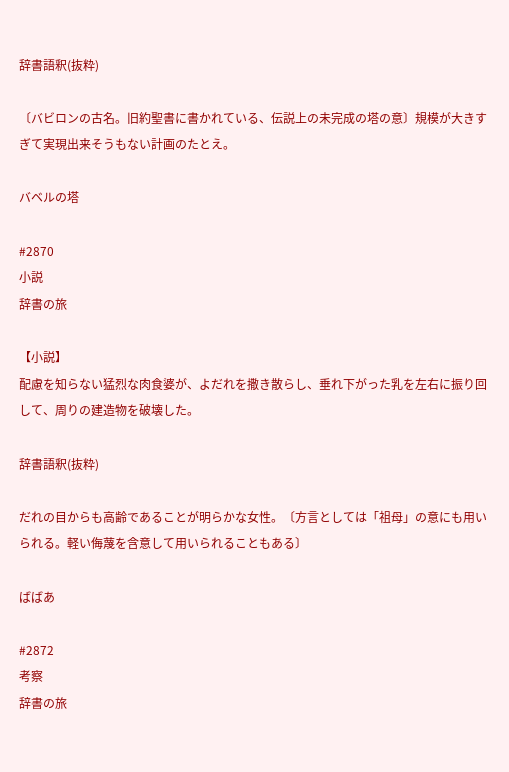辞書語釈(抜粋)

〔バビロンの古名。旧約聖書に書かれている、伝説上の未完成の塔の意〕規模が大きすぎて実現出来そうもない計画のたとえ。

バベルの塔

#2870
小説
辞書の旅

【小説】
配慮を知らない猛烈な肉食婆が、よだれを撒き散らし、垂れ下がった乳を左右に振り回して、周りの建造物を破壊した。

辞書語釈(抜粋)

だれの目からも高齢であることが明らかな女性。〔方言としては「祖母」の意にも用いられる。軽い侮蔑を含意して用いられることもある〕

ばばあ

#2872
考察
辞書の旅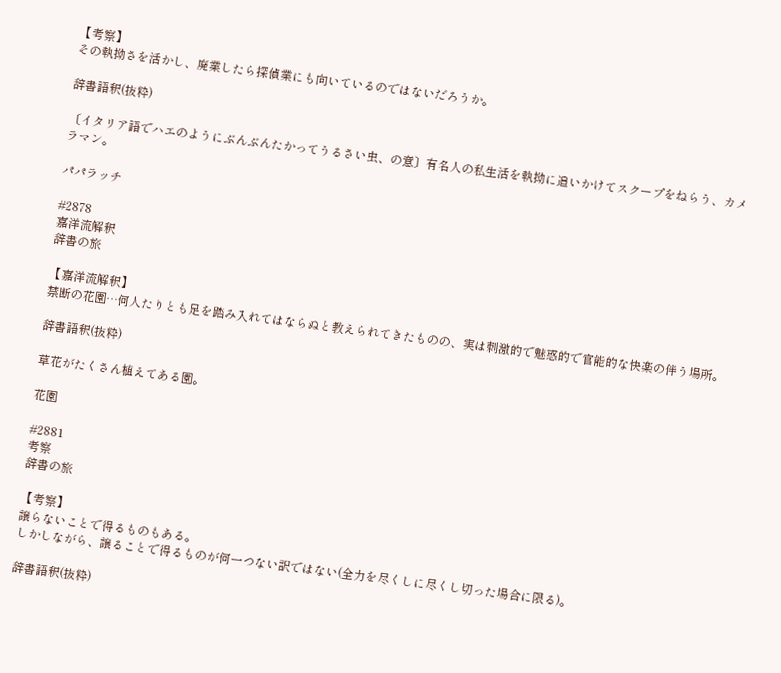【考察】
その執拗さを活かし、廃業したら探偵業にも向いているのではないだろうか。

辞書語釈(抜粋)

〔イタリア語でハエのようにぶんぶんたかってうるさい虫、の意〕有名人の私生活を執拗に追いかけてスクープをねらう、カメラマン。

パパラッチ

#2878
嘉洋流解釈
辞書の旅

【嘉洋流解釈】
禁断の花園…何人たりとも足を踏み入れてはならぬと教えられてきたものの、実は刺激的で魅惑的で官能的な快楽の伴う場所。

辞書語釈(抜粋)

草花がたくさん植えてある園。

花園

#2881
考察
辞書の旅

【考察】
譲らないことで得るものもある。
しかしながら、譲ることで得るものが何一つない訳ではない(全力を尽くしに尽くし切った場合に限る)。

辞書語釈(抜粋)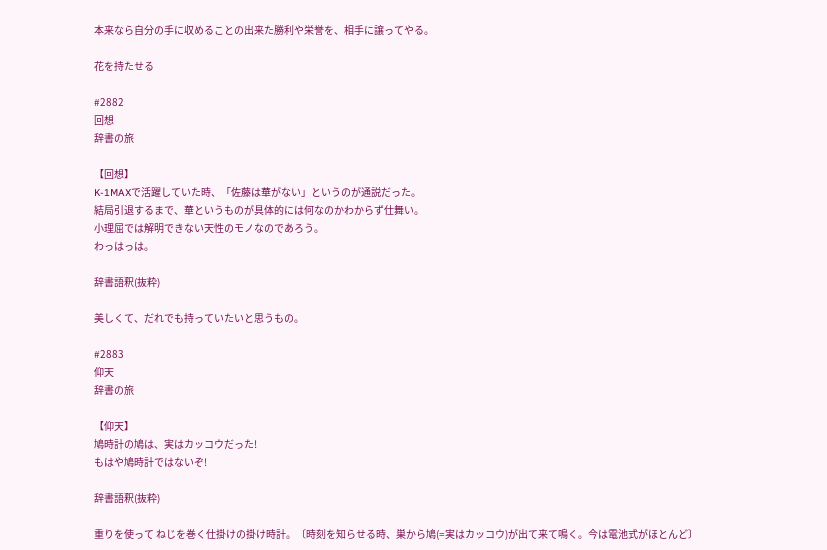本来なら自分の手に収めることの出来た勝利や栄誉を、相手に譲ってやる。

花を持たせる

#2882
回想
辞書の旅

【回想】
K-1MAXで活躍していた時、「佐藤は華がない」というのが通説だった。
結局引退するまで、華というものが具体的には何なのかわからず仕舞い。
小理屈では解明できない天性のモノなのであろう。
わっはっは。

辞書語釈(抜粋)

美しくて、だれでも持っていたいと思うもの。

#2883
仰天
辞書の旅

【仰天】
鳩時計の鳩は、実はカッコウだった!
もはや鳩時計ではないぞ!

辞書語釈(抜粋)

重りを使って ねじを巻く仕掛けの掛け時計。〔時刻を知らせる時、巣から鳩(=実はカッコウ)が出て来て鳴く。今は電池式がほとんど〕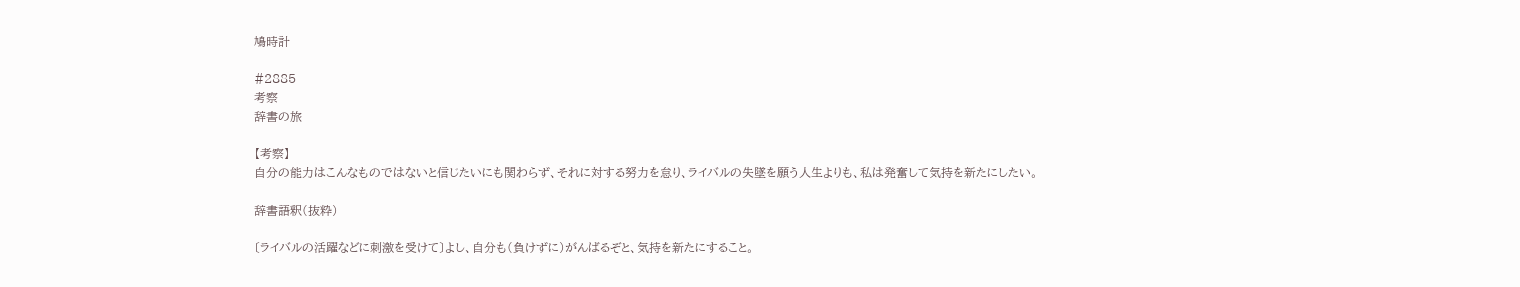鳩時計

#2885
考察
辞書の旅

【考察】
自分の能力はこんなものではないと信じたいにも関わらず、それに対する努力を怠り、ライバルの失墜を願う人生よりも、私は発奮して気持を新たにしたい。

辞書語釈(抜粋)

〔ライバルの活躍などに刺激を受けて〕よし、自分も(負けずに)がんばるぞと、気持を新たにすること。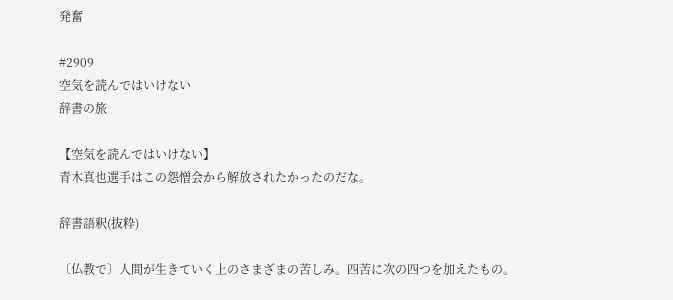発奮

#2909
空気を読んではいけない
辞書の旅

【空気を読んではいけない】
青木真也選手はこの怨憎会から解放されたかったのだな。

辞書語釈(抜粋)

〔仏教で〕人間が生きていく上のさまざまの苦しみ。四苦に次の四つを加えたもの。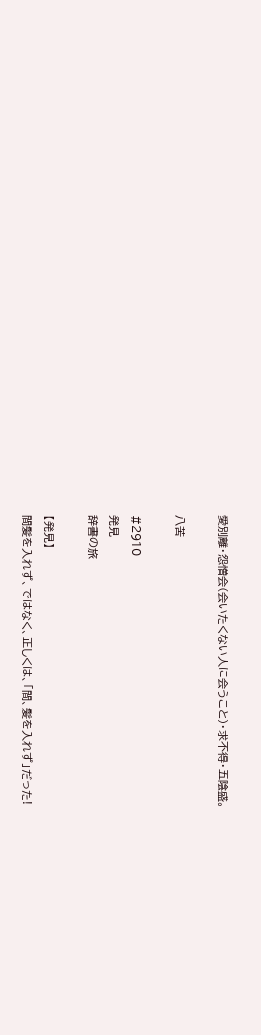愛別離・怨憎会(会いたくない人に会うこと)・求不得・五陰盛。

八苦

#2910
発見
辞書の旅

【発見】
間髪を入れず、ではなく、正しくは、「間、髪を入れず」だった!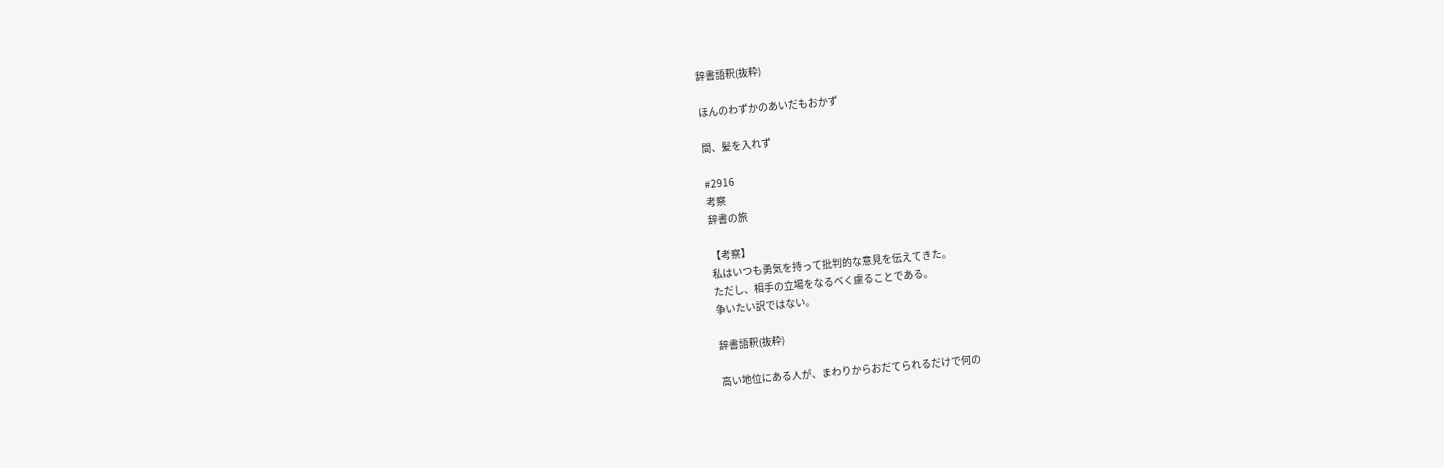辞書語釈(抜粋)

ほんのわずかのあいだもおかず

間、髪を入れず

#2916
考察
辞書の旅

【考察】
私はいつも勇気を持って批判的な意見を伝えてきた。
ただし、相手の立場をなるべく慮ることである。
争いたい訳ではない。

辞書語釈(抜粋)

高い地位にある人が、まわりからおだてられるだけで何の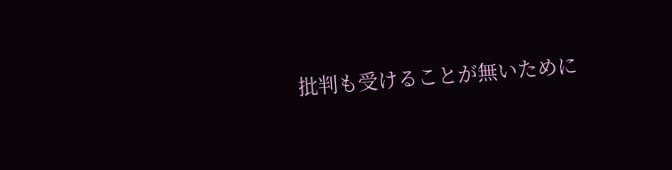批判も受けることが無いために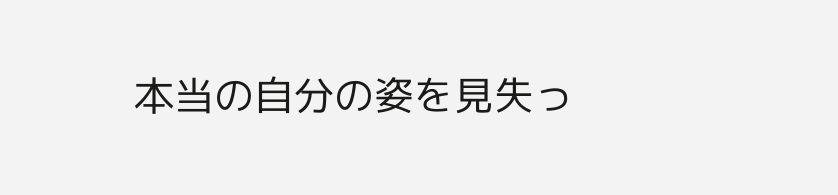本当の自分の姿を見失っ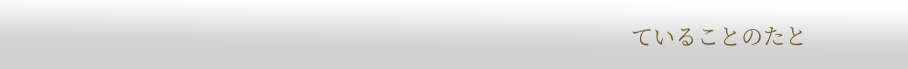ていることのたと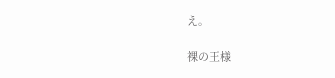え。

裸の王様